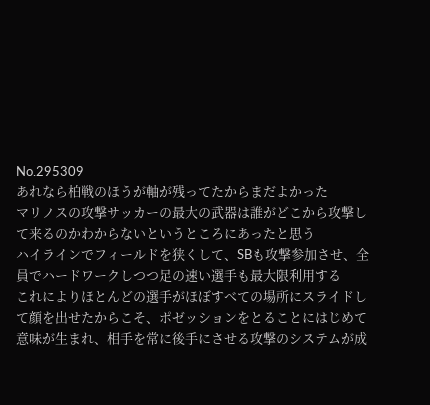No.295309
あれなら柏戦のほうが軸が残ってたからまだよかった
マリノスの攻撃サッカーの最大の武器は誰がどこから攻撃して来るのかわからないというところにあったと思う
ハイラインでフィールドを狭くして、SBも攻撃参加させ、全員でハードワークしつつ足の速い選手も最大限利用する
これによりほとんどの選手がほぼすべての場所にスライドして顔を出せたからこそ、ポゼッションをとることにはじめて意味が生まれ、相手を常に後手にさせる攻撃のシステムが成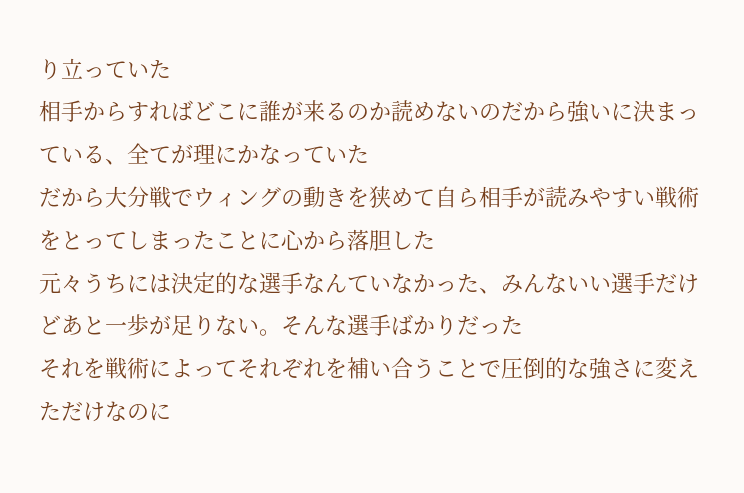り立っていた
相手からすればどこに誰が来るのか読めないのだから強いに決まっている、全てが理にかなっていた
だから大分戦でウィングの動きを狭めて自ら相手が読みやすい戦術をとってしまったことに心から落胆した
元々うちには決定的な選手なんていなかった、みんないい選手だけどあと一歩が足りない。そんな選手ばかりだった
それを戦術によってそれぞれを補い合うことで圧倒的な強さに変えただけなのに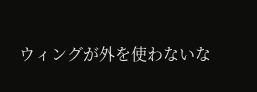ウィングが外を使わないな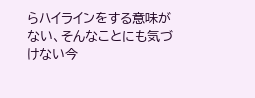らハイラインをする意味がない、そんなことにも気づけない今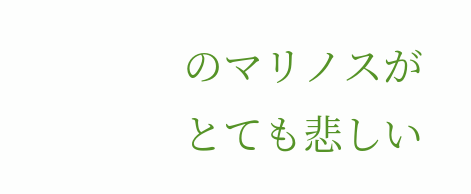のマリノスがとても悲しい